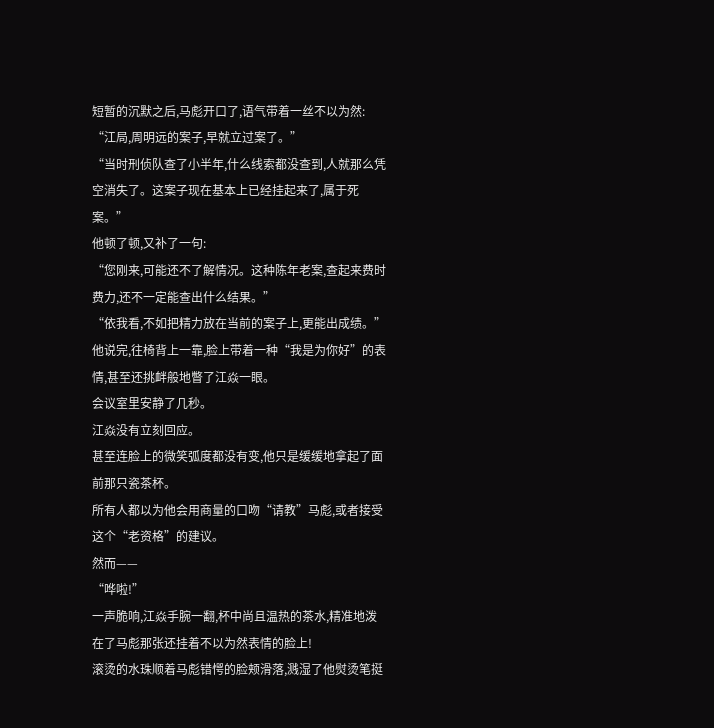短暂的沉默之后,马彪开口了,语气带着一丝不以为然:
“江局,周明远的案子,早就立过案了。”
“当时刑侦队查了小半年,什么线索都没查到,人就那么凭空消失了。这案子现在基本上已经挂起来了,属于死案。”
他顿了顿,又补了一句:
“您刚来,可能还不了解情况。这种陈年老案,查起来费时费力,还不一定能查出什么结果。”
“依我看,不如把精力放在当前的案子上,更能出成绩。”
他说完,往椅背上一靠,脸上带着一种“我是为你好”的表情,甚至还挑衅般地瞥了江焱一眼。
会议室里安静了几秒。
江焱没有立刻回应。
甚至连脸上的微笑弧度都没有变,他只是缓缓地拿起了面前那只瓷茶杯。
所有人都以为他会用商量的口吻“请教”马彪,或者接受这个“老资格”的建议。
然而——
“哗啦!”
一声脆响,江焱手腕一翻,杯中尚且温热的茶水,精准地泼在了马彪那张还挂着不以为然表情的脸上!
滚烫的水珠顺着马彪错愕的脸颊滑落,溅湿了他熨烫笔挺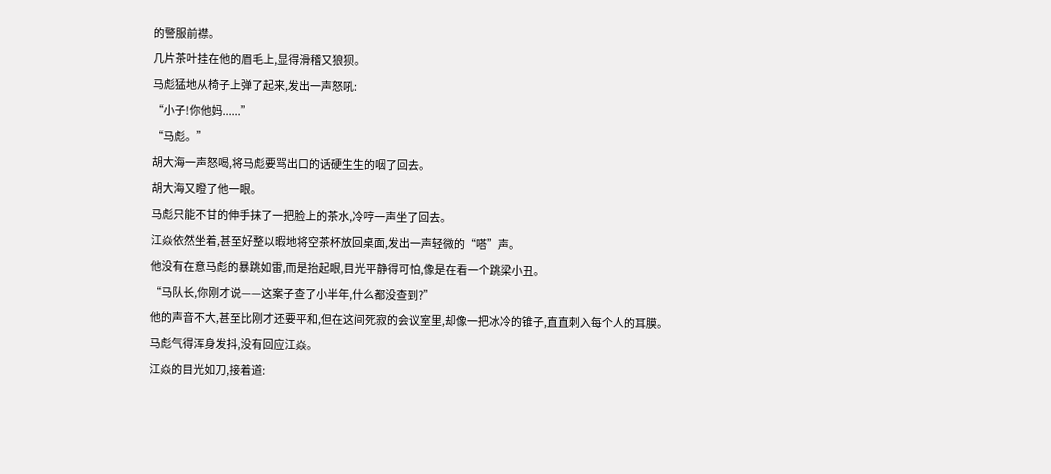的警服前襟。
几片茶叶挂在他的眉毛上,显得滑稽又狼狈。
马彪猛地从椅子上弹了起来,发出一声怒吼:
“小子!你他妈......”
“马彪。”
胡大海一声怒喝,将马彪要骂出口的话硬生生的咽了回去。
胡大海又瞪了他一眼。
马彪只能不甘的伸手抹了一把脸上的茶水,冷哼一声坐了回去。
江焱依然坐着,甚至好整以暇地将空茶杯放回桌面,发出一声轻微的“嗒”声。
他没有在意马彪的暴跳如雷,而是抬起眼,目光平静得可怕,像是在看一个跳梁小丑。
“马队长,你刚才说——这案子查了小半年,什么都没查到?”
他的声音不大,甚至比刚才还要平和,但在这间死寂的会议室里,却像一把冰冷的锥子,直直刺入每个人的耳膜。
马彪气得浑身发抖,没有回应江焱。
江焱的目光如刀,接着道: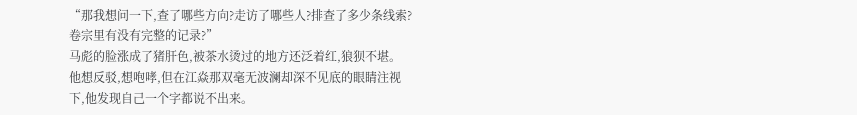“那我想问一下,查了哪些方向?走访了哪些人?排查了多少条线索?卷宗里有没有完整的记录?”
马彪的脸涨成了猪肝色,被茶水烫过的地方还泛着红,狼狈不堪。
他想反驳,想咆哮,但在江焱那双毫无波澜却深不见底的眼睛注视下,他发现自己一个字都说不出来。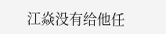江焱没有给他任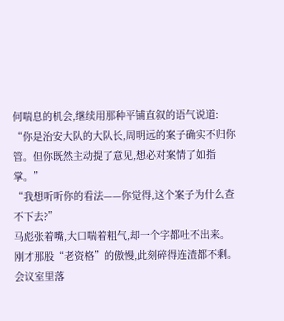何喘息的机会,继续用那种平铺直叙的语气说道:
“你是治安大队的大队长,周明远的案子确实不归你管。但你既然主动提了意见,想必对案情了如指掌。”
“我想听听你的看法——你觉得,这个案子为什么查不下去?”
马彪张着嘴,大口喘着粗气,却一个字都吐不出来。
刚才那股“老资格”的傲慢,此刻碎得连渣都不剩。
会议室里落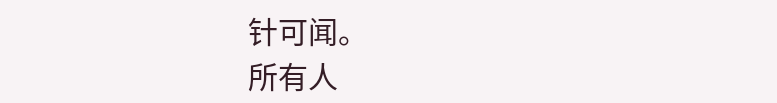针可闻。
所有人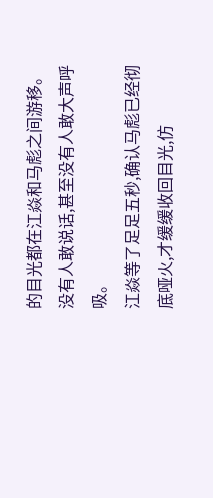的目光都在江焱和马彪之间游移。
没有人敢说话,甚至没有人敢大声呼吸。
江焱等了足足五秒,确认马彪已经彻底哑火,才缓缓收回目光,仿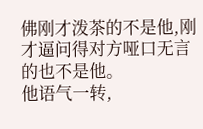佛刚才泼茶的不是他,刚才逼问得对方哑口无言的也不是他。
他语气一转,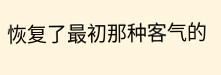恢复了最初那种客气的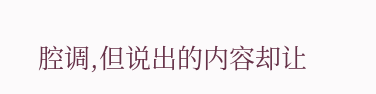腔调,但说出的内容却让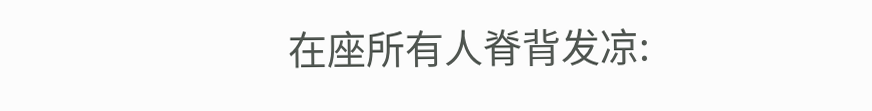在座所有人脊背发凉: